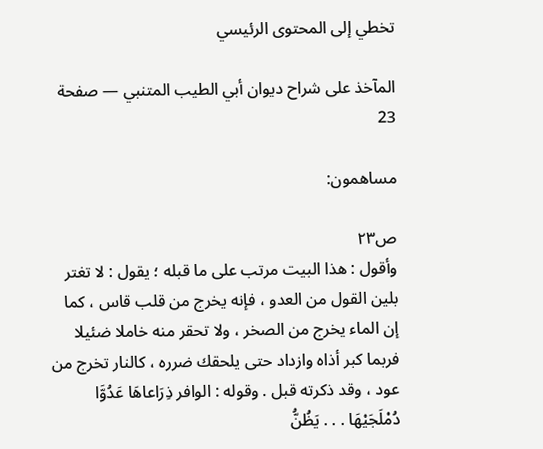تخطي إلى المحتوى الرئيسي

المآخذ على شراح ديوان أبي الطيب المتنبي — صفحة 23

مساهمون:

ص٢٣
وأقول : هذا البيت مرتب على ما قبله ؛ يقول : لا تغتر بلين القول من العدو ، فإنه يخرج من قلب قاس ، كما إن الماء يخرج من الصخر ، ولا تحقر منه خاملا ضئيلا فربما كبر أذاه وازداد حتى يلحقك ضرره ، كالنار تخرج من عود ، وقد ذكرته قبل . وقوله : الوافر ذِرَاعاهَا عَدُوَّا دُمْلَجَيْهَا . . . يَظُنُّ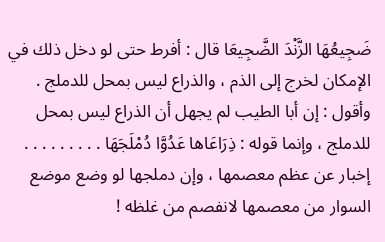ضَجِيعُهَا الزَّنْدَ الضَّجِيعَا قال : أفرط حتى لو دخل ذلك في الإمكان لخرج إلى الذم ، والذراع ليس بمحل للدملج . وأقول : إن أبا الطيب لم يجهل أن الذراع ليس بمحل للدملج ، وإنما قوله : ذِرَاعَاها عَدُوَّا دُمْلَجَهَا . . . . . . . . . إخبار عن عظم معصمها ، وإن دملجها لو وضع موضع السوار من معصمها لانفصم من غلظه !